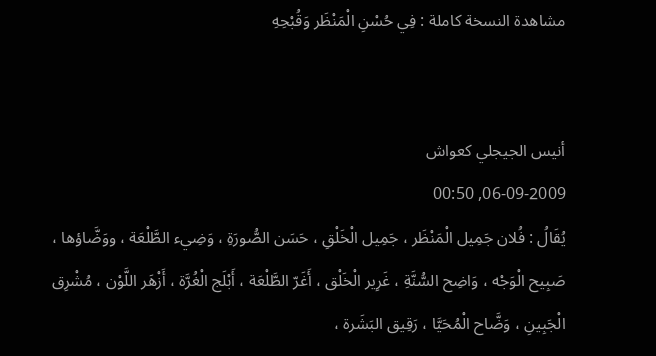مشاهدة النسخة كاملة : فِي حُسْنِ الْمَنْظَر وَقُبْحِهِ


أنيس الجيجلي كعواش
06-09-2009, 00:50
يُقَالُ : فُلان جَمِيل الْمَنْظَر ، جَمِيل الْخَلْقِ ، حَسَن الصُّورَةِ ، وَضِيء الطَّلْعَة ، ووَضَّاؤها ، صَبِيح الْوَجْه ، وَاضِح السُّنَّةِ ، غَرِير الْخَلْق ، أَغَرّ الطَّلْعَة ، أَبْلَج الْغُرَّة ، أَزْهَر اللَّوْن ، مُشْرِق الْجَبِينِ ، وَضَّاح الْمُحَيَّا ، رَقِيق البَشَرة ،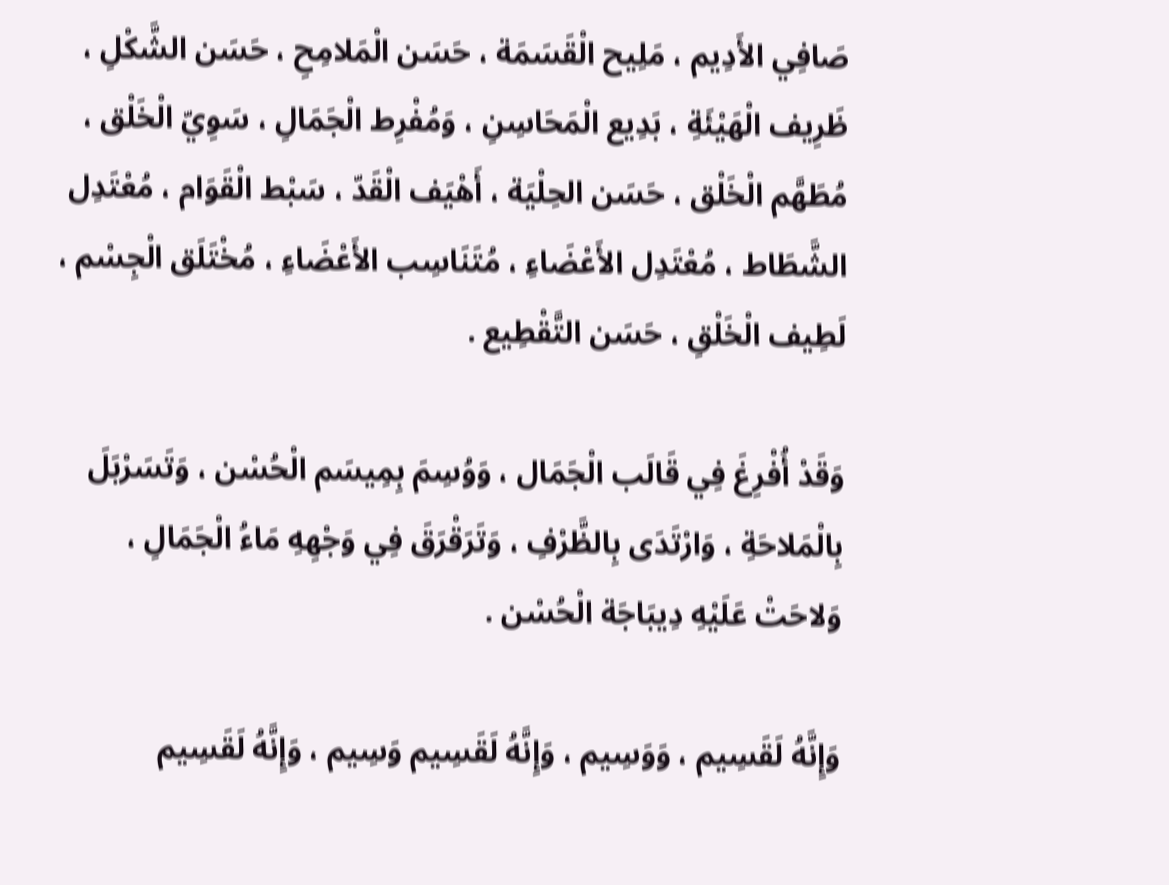صَافِي الأَدِيم ، مَلِيح الْقَسَمَة ، حَسَن الْمَلامِحِ ، حَسَن الشَّكْلِ ، ظَرِيف الْهَيْئَةِ ، بَدِيع الْمَحَاسِنِ ، وَمُفْرِط الْجَمَالِ ، سَوِيّ الْخَلْق ، مُطَهَّم الْخَلْق ، حَسَن الحِلْيَة ، أَهْيَف الْقَدّ ، سَبْط الْقَوَام ، مُعْتَدِل الشَّطَاط ، مُعْتَدِل الأَعْضَاءِ ، مُتَنَاسِب الأَعْضَاءِ ، مُخْتَلَق الْجِسْم ، لَطِيف الْخَلْقِ ، حَسَن التَّقْطِيع .

وَقَدْ أُفْرِغَ فِي قَالَب الْجَمَال ، وَوُسِمَ بِمِيسَم الْحُسْن ، وَتَسَرْبَلَ بِالْمَلاحَةِ ، وَارْتَدَى بِالظَّرْفِ ، وَتَرَقْرَقَ فِي وَجْهِهِ مَاءُ الْجَمَالِ ، وَلاحَتْ عَلَيْهِ دِيبَاجَة الْحُسْن .

وَإِنَّهُ لَقَسِيم ، وَوَسِيم ، وَإِنَّهُ لَقَسِيم وَسِيم ، وَإِنَّهُ لَقَسِيم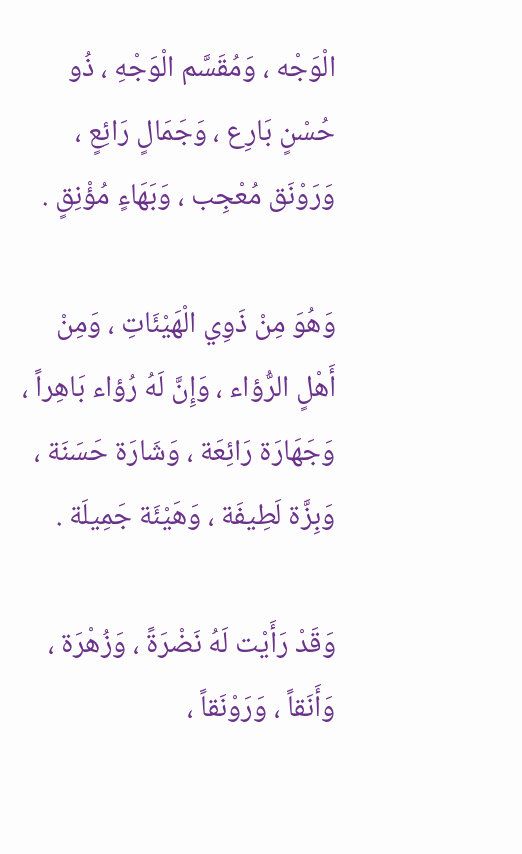الْوَجْه ، وَمُقَسَّم الْوَجْهِ ، ذُو حُسْنٍ بَارِع ، وَجَمَالٍ رَائِعٍ ، وَرَوْنَق مُعْجِب ، وَبَهَاءٍ مُؤْنِقٍ .

وَهُوَ مِنْ ذَوِي الْهَيْئَاتِ ، وَمِنْ أَهْلٍ الرُّؤاء ، وَإِنَّ لَهُ رُؤاء بَاهِراً ، وَجَهَارَة رَائِعَة ، وَشَارَة حَسَنَة ، وَبِزَّة لَطِيفَة ، وَهَيْئَة جَمِيلَة .

وَقَدْ رَأَيْت لَهُ نَضْرَةً ، وَزُهْرَة ، وَأَنَقاً ، وَرَوْنَقاً ،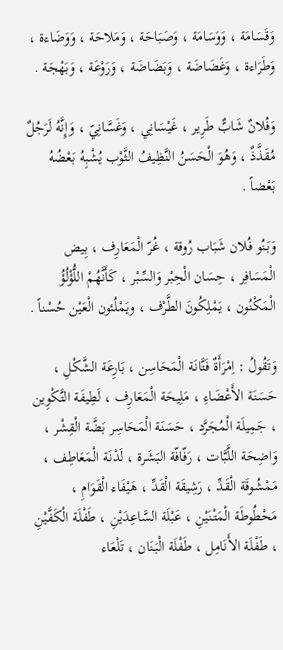وَقَسَامَة ، وَوَسَامَة ، وَصَبَاحَة ، وَمَلاحَة ، وَوَضَاءة ، وَطَرَاءة ، وَغَضَاضَة ، وَبَضَاضَة ، وَرَوْعَة ، وَبَهْجَة .

وَفُلانٌ شَابٌّ طَرِير ، غَيْسَانِي ، وَغَسَّانِيّ ، وَإِنَّهُ لَرَجُلٌ مُقَذَّذٌ ، وَهُوَ الْحَسَنُ النَّظِيفُ الثَّوْب يُشْبِهُ بَعْضُهُ بَعْضاً .

وَبَنُو فُلان شَبَاب رُوقة ، غُرّ الْمَعَارِف ، بِيض الْمَسَافِر ، حِسَان الْحِبْر وَالسِّبْر ، كَأَنَّهُمْ اللُّؤْلُؤُ الْمَكْنُون ، يَمْلِكُونَ الطَّرْف ، ويَمْلُئون الْعَيْن حُسْناً .

وَتَقُولُ : اِمْرَأَةٌ فَتَّانَة الْمَحَاسِن ، بَارِعَة الشَّكْلِ ، حَسَنَة الأَعْضَاءِ ، مَلِيحَة الْمَعَارِف ، لَطِيفَة التَّكْوِين ، جَمِيلَة الْمُجَرَّد ، حَسَنَة الْمَحَاسِر بَضَّة الْقِشْر ، وَاضِحَة اللَّبَّات ، رَفّافّة البَشَرة ، لَدْنَة الْمَعَاطِف ، مَمْشُوقَة الْقَدِّ ، رَشِيقَة الْقَدِّ ، هَيْفَاء الْقَوَامِ ، مَحْطُوطَة الْمَتْنَيْنِ ، عَبْلَة السَّاعِدَيْنِ ، طَفْلَة الْكَفَّيْنِ ، طَفْلَة الأَنَامِل ، طَفْلَة الْبَنَان ، تَلْعَاء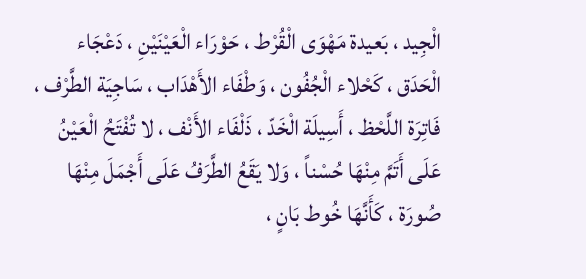الْجِيد ، بَعيدة مَهْوَى الْقُرْط ، حَوْرَاء الْعَيْنَيْنِ ، دَعْجَاء الْحَدَق ، كَحْلاء الْجُفُون ، وَطْفَاء الأَهْدَاب ، سَاجِيَة الطَّرْف ، فَاتِرَة اللَّحْظ ، أَسِيلَة الْخَدّ ، ذَلْفَاء الأَنْف ، لا تُفْتَحُ الْعَيْنُ عَلَى أَتَمَّ مِنْهَا حُسْناً ، وَلا يَقَعُ الطَّرَفُ عَلَى أَجْمَلَ مِنْهَا صُورَة ، كَأَنَّهَا خُوط بَانٍ ،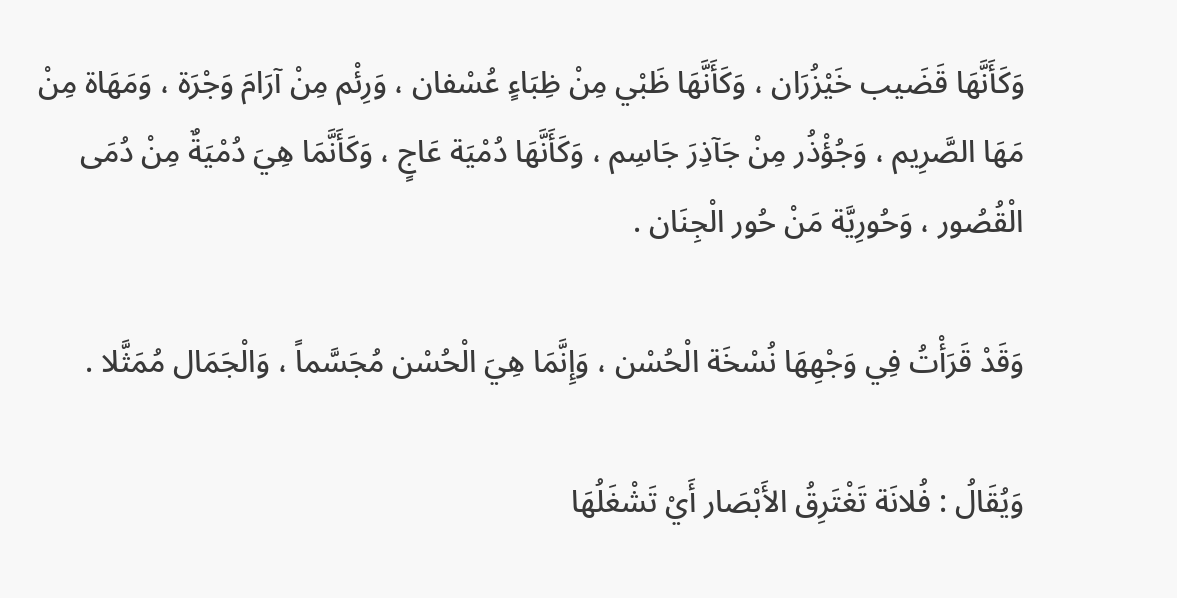وَكَأَنَّهَا قَضَيب خَيْزُرَان ، وَكَأَنَّهَا ظَبْي مِنْ ظِبَاءٍ عُسْفان ، وَرِئْم مِنْ آرَامَ وَجْرَة ، وَمَهَاة مِنْ مَهَا الصَّرِيم ، وَجُؤْذُر مِنْ جَآذِرَ جَاسِم ، وَكَأَنَّهَا دُمْيَة عَاجٍ ، وَكَأَنَّمَا هِيَ دُمْيَةٌ مِنْ دُمَى الْقُصُور ، وَحُورِيَّة مَنْ حُور الْجِنَان .

وَقَدْ قَرَأْتُ فِي وَجْهِهَا نُسْخَة الْحُسْن ، وَإِنَّمَا هِيَ الْحُسْن مُجَسَّماً ، وَالْجَمَال مُمَثَّلا .

وَيُقَالُ : فُلانَة تَغْتَرِقُ الأَبْصَار أَيْ تَشْغَلُهَا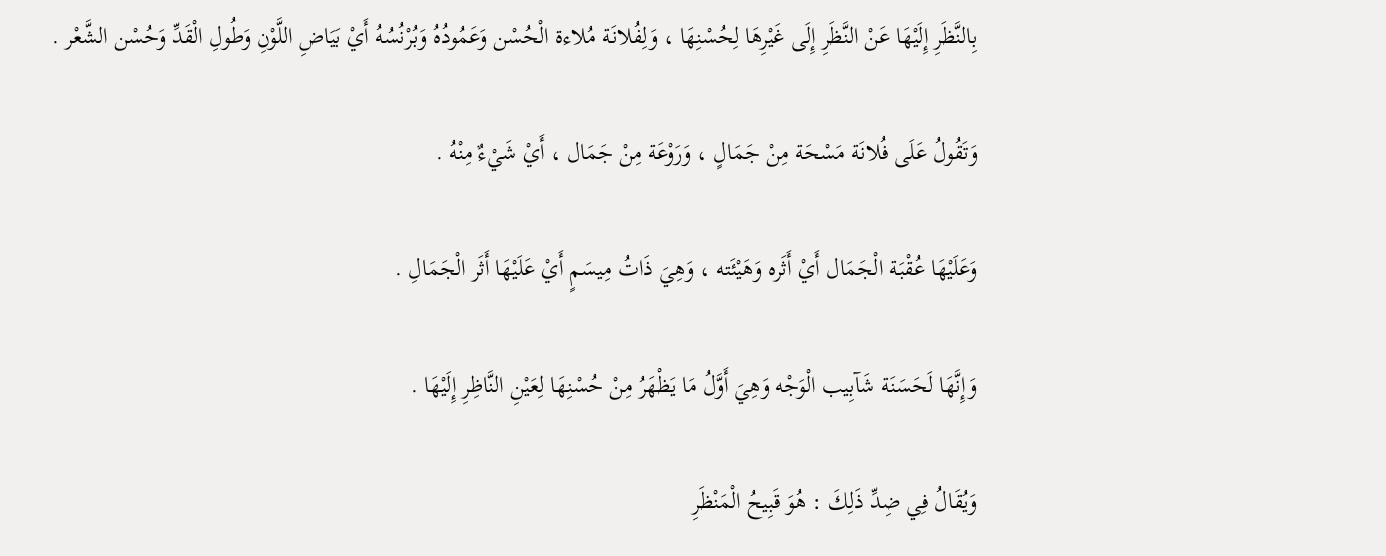بِالنَّظَرِ إِلَيْهَا عَنْ النَّظَرِ إِلَى غَيْرِهَا لِحُسْنِهَا ، وَلِفُلانَة مُلاءة الْحُسْن وَعَمُودُهُ وَبُرْنُسُهُ أَيْ بَيَاضِ اللَّوْنِ وَطُولِ الْقَدِّ وَحُسْن الشَّعْر .

وَتَقُولُ عَلَى فُلانَة مَسْحَة مِنْ جَمَالٍ ، وَرَوْعَة مِنْ جَمَال ، أَيْ شَيْءٌ مِنْهُ .

وَعَلَيْهَا عُقْبَة الْجَمَال أَيْ أَثَره وَهَيْئَته ، وَهِيَ ذَاتُ مِيسَمٍ أَيْ عَلَيْهَا أَثَر الْجَمَالِ .

وَإِنَّهَا لَحَسَنَة شَآبِيب الْوَجْه وَهِيَ أَوَّلُ مَا يَظْهَرُ مِنْ حُسْنِهَا لِعَيْنِ النَّاظِرِ إِلَيْهَا .

وَيُقَالُ فِي ضِدِّ ذَلِكَ : هُوَ قَبِيحُ الْمَنْظَرِ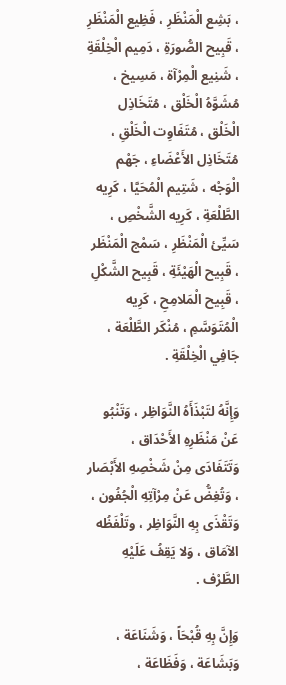، بَشِع الْمَنْظَرِ ، فَظِيع الْمَنْظَرِ ، قَبِيح الصُّورَةِ ، دَمِيم الْخِلْقَةِ ، شَنِيع الْمِرْآة ، مَسِيخ ، مُشَوَّهُ الْخَلْق ، مُتَخَاذِل الْخَلْق ، مُتَفَاوِت الْخَلْقِ ، مُتَخَاذِل الأَعْضَاءِ ، جَهْم الْوَجْه ، شَتِيم الْمُحَيَّا ، كَرِيه الطَّلْعَةِ ، كَرِيه الشَّخْصِ ، سَيِّئ الْمَنْظَرِ ، سَمْج الْمَنْظَر ، قَبِيح الْهَيْئَةِ ، قَبِيح الشَّكْلِ ، قَبِيح الْمَلامِحِ ، كَرِيه الْمُتَوَسَّمِ ، مُنْكَر الطَّلْعَة ، جَافِي الْخِلْقَةِ .

وَإِنَّهُ لتَبْذَأَهُ النَّوَاظِر ، وَتَنْبُو عَنْ مَنْظَرِهِ الأَحْدَاق ، وَتَتَفَادَى مِنْ شَخْصِهِ الأَبْصَار ، وَتُغِضُّ عَنْ مِرْآتِهِ الْجُفُون ، وَتَقْذَى بِهِ النَّوَاظِر ، وتَلْفَظُه الآمَاق ، وَلا يَقِفُ عَلَيْهِ الطَّرْف .

وَإِنَّ بِهِ قُبْحَاً ، وَشَنَاعَة ، وَبَشَاعَة ، وَفَظَاعَة ،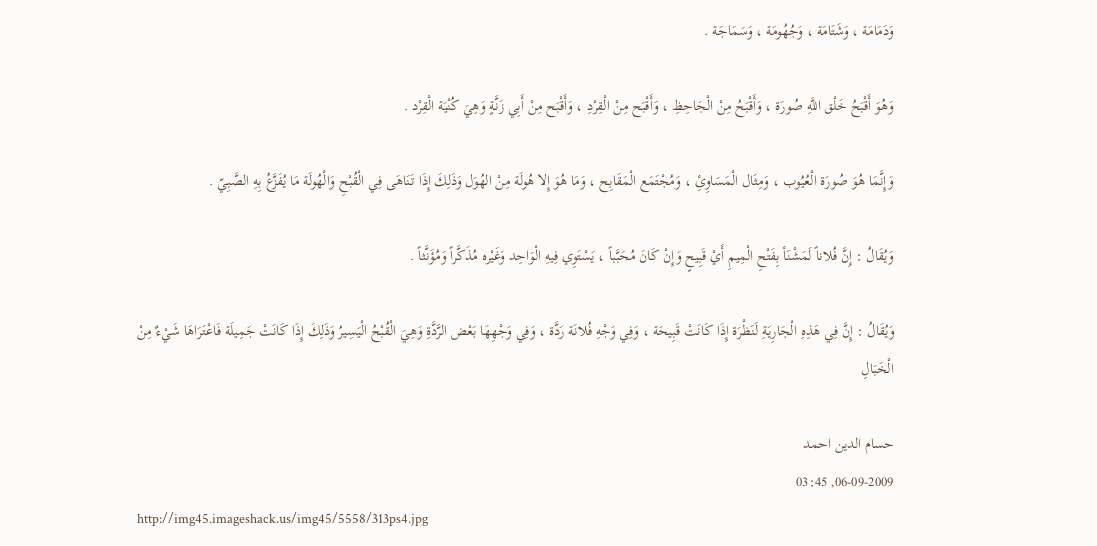وَدَمَامَة ، وَشَتَامَة ، وَجُهُومَة ، وَسَمَاجَة .

وَهُوَ أَقْبَحُ خَلْق اللَّهِ صُورَة ، وَأَقْبَحُ مِنْ الْجَاحِظِ ، وَأَقْبَح مِنْ الْقِرْدِ ، وَأَقْبَح مِنْ أَبِي زَنَّةٍ وَهِيَ كُنْيَة الْقِرْد .

وَإِنَّمَا هُوَ صُورَة الْعُيُوب ، وَمِثَال الْمَسَاوِئِ ، وَمُجْتَمَع الْمَقَابِح ، وَمَا هُوَ إِلا هُولَة مِنْ الهُوَل وَذَلِكَ إِذَا تَنَاهَى فِي الْقُبْحِ وَالْهُولَة مَا يُفَزَّعُ بِهِ الصَّبِيّ .

وَيُقَالُ : إِنَّ فُلاناً لَمَشْنَأ بِفَتْحِ الْمِيمِ أَيْ قَبِيحٍ وَإِنْ كَانَ مُحَبَّباً ، يَسْتَوِي فِيهِ الْوَاحِد وَغَيْره مُذَكَّراً وَمُؤَنَّثاً .

وَيُقَالُ : إِنَّ فِي هَذِهِ الْجَارِيَةِ لَنَظْرَة إِذَا كَانَتْ قَبِيحَة ، وَفِي وَجْهِ فُلانَة رَدَّة ، وَفِي وَجْهِهَا بَعْض الرَّدَّةِ وَهِيَ الْقُبْحُ الْيَسِيرُ وَذَلِكَ إِذَا كَانَتْ جَمِيلَة فَاعْتَرَاهَا شَيْءٌ مِنْ الْخَبَالِ

حسام الدين احمد
06-09-2009, 03:45
http://img45.imageshack.us/img45/5558/313ps4.jpg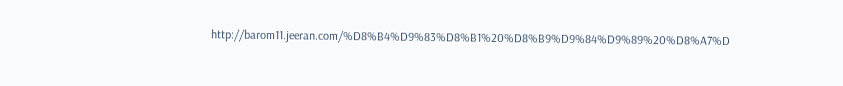http://barom11.jeeran.com/%D8%B4%D9%83%D8%B1%20%D8%B9%D9%84%D9%89%20%D8%A7%D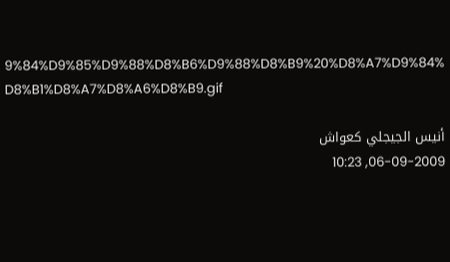9%84%D9%85%D9%88%D8%B6%D9%88%D8%B9%20%D8%A7%D9%84% D8%B1%D8%A7%D8%A6%D8%B9.gif

أنيس الجيجلي كعواش
06-09-2009, 10:23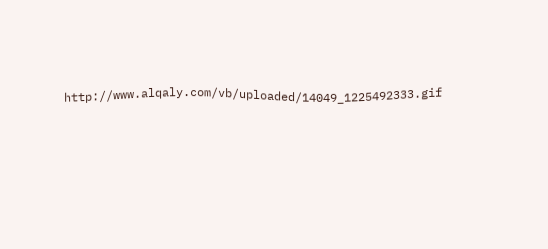http://www.alqaly.com/vb/uploaded/14049_1225492333.gif